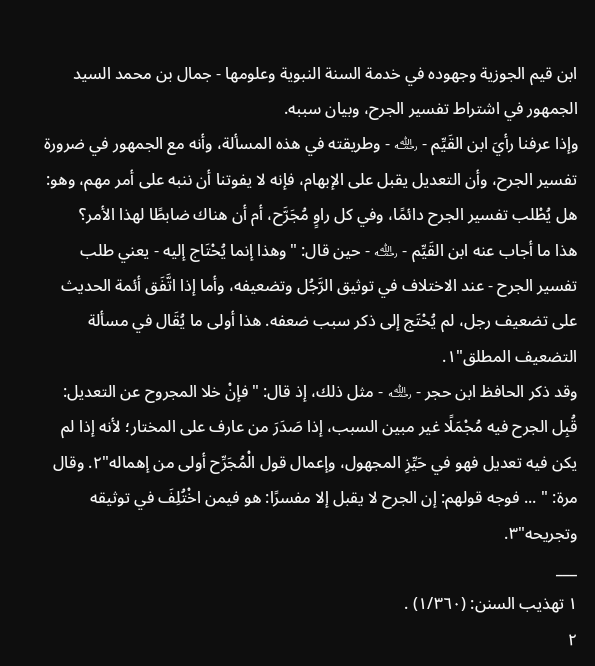ابن قيم الجوزية وجهوده في خدمة السنة النبوية وعلومها - جمال بن محمد السيد
الجمهور في اشتراط تفسير الجرح، وبيان سببه.
وإذا عرفنا رأيَ ابن القَيِّم - ﵀ - وطريقته في هذه المسألة، وأنه مع الجمهور في ضرورة تفسير الجرح، وأن التعديل يقبل على الإبهام، فإنه لا يفوتنا أن ننبه على أمر مهم، وهو:
هل يُطْلب تفسير الجرح دائمًا، وفي كل راوٍ مُجَرَّح، أم أن هناك ضابطًا لهذا الأمر؟
هذا ما أجاب عنه ابن القَيِّم - ﵀ - حين قال: "وهذا إنما يُحْتَاج إليه - يعني طلب تفسير الجرح - عند الاختلاف في توثيق الرَّجُل وتضعيفه، وأما إذا اتَّفَق أئمة الحديث على تضعيف رجل، لم يُحْتَج إلى ذكر سبب ضعفه. هذا أولى ما يُقَال في مسألة التضعيف المطلق"١.
وقد ذكر الحافظ ابن حجر - ﵀ - مثل ذلك، إذ قال: "فإنْ خلا المجروح عن التعديل: قُبِل الجرح فيه مُجْمَلًا غير مبين السبب، إذا صَدَرَ من عارف على المختار؛ لأنه إذا لم يكن فيه تعديل فهو في حَيِّزِ المجهول، وإعمال قول الْمُجَرِّح أولى من إهماله"٢. وقال مرة: " ... فوجه قولهم: إن الجرح لا يقبل إلا مفسرًا: هو فيمن اخْتُلِفَ في توثيقه وتجريحه"٣.
___
١ تهذيب السنن: (١/٣٦٠) .
٢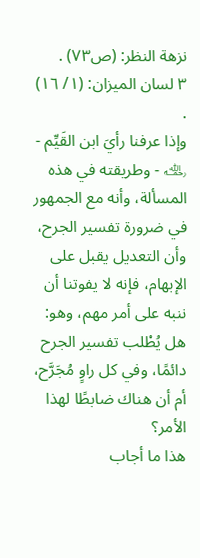نزهة النظر: (ص٧٣) .
٣ لسان الميزان: (١/ ١٦) .
وإذا عرفنا رأيَ ابن القَيِّم - ﵀ - وطريقته في هذه المسألة، وأنه مع الجمهور في ضرورة تفسير الجرح، وأن التعديل يقبل على الإبهام، فإنه لا يفوتنا أن ننبه على أمر مهم، وهو:
هل يُطْلب تفسير الجرح دائمًا، وفي كل راوٍ مُجَرَّح، أم أن هناك ضابطًا لهذا الأمر؟
هذا ما أجاب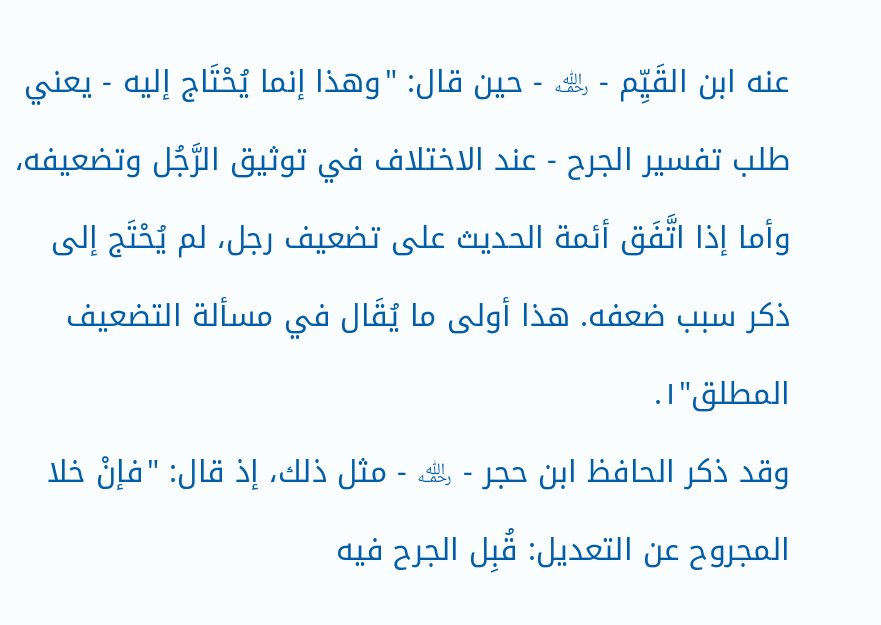عنه ابن القَيِّم - ﵀ - حين قال: "وهذا إنما يُحْتَاج إليه - يعني طلب تفسير الجرح - عند الاختلاف في توثيق الرَّجُل وتضعيفه، وأما إذا اتَّفَق أئمة الحديث على تضعيف رجل، لم يُحْتَج إلى ذكر سبب ضعفه. هذا أولى ما يُقَال في مسألة التضعيف المطلق"١.
وقد ذكر الحافظ ابن حجر - ﵀ - مثل ذلك، إذ قال: "فإنْ خلا المجروح عن التعديل: قُبِل الجرح فيه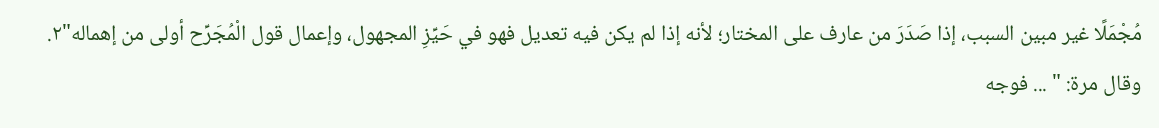مُجْمَلًا غير مبين السبب، إذا صَدَرَ من عارف على المختار؛ لأنه إذا لم يكن فيه تعديل فهو في حَيِّزِ المجهول، وإعمال قول الْمُجَرِّح أولى من إهماله"٢. وقال مرة: " ... فوجه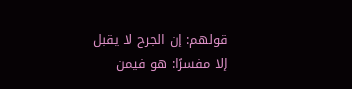قولهم: إن الجرح لا يقبل إلا مفسرًا: هو فيمن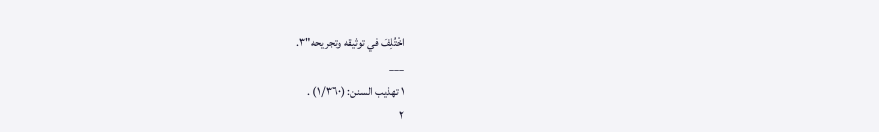اخْتُلِفَ في توثيقه وتجريحه"٣.
___
١ تهذيب السنن: (١/٣٦٠) .
٢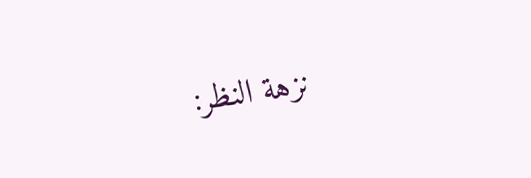نزهة النظر: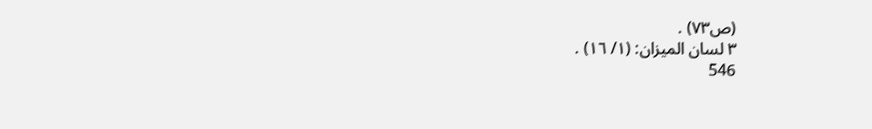(ص٧٣) .
٣ لسان الميزان: (١/ ١٦) .
546